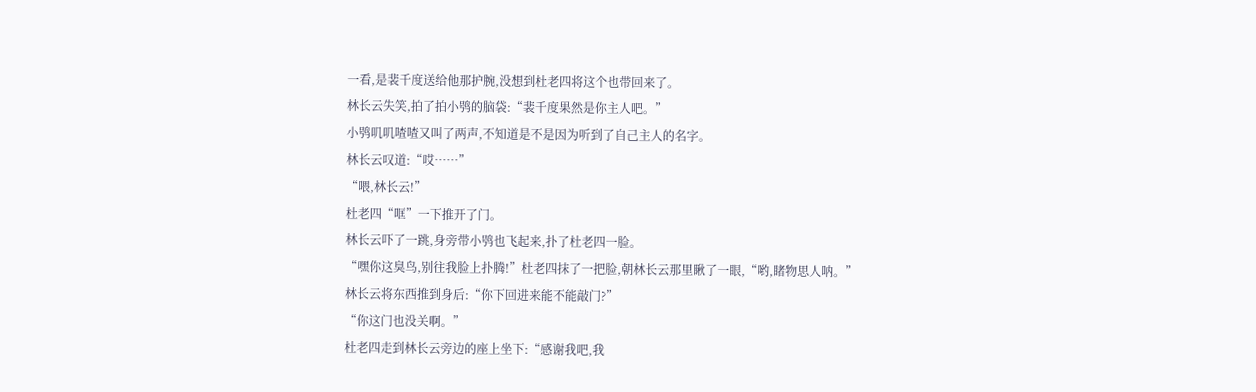一看,是裴千度送给他那护腕,没想到杜老四将这个也带回来了。
林长云失笑,拍了拍小鸮的脑袋:“裴千度果然是你主人吧。”
小鸮叽叽喳喳又叫了两声,不知道是不是因为听到了自己主人的名字。
林长云叹道:“哎……”
“喂,林长云!”
杜老四“哐”一下推开了门。
林长云吓了一跳,身旁带小鸮也飞起来,扑了杜老四一脸。
“嘿你这臭鸟,别往我脸上扑腾!”杜老四抹了一把脸,朝林长云那里瞅了一眼,“哟,睹物思人呐。”
林长云将东西推到身后:“你下回进来能不能敲门?”
“你这门也没关啊。”
杜老四走到林长云旁边的座上坐下:“感谢我吧,我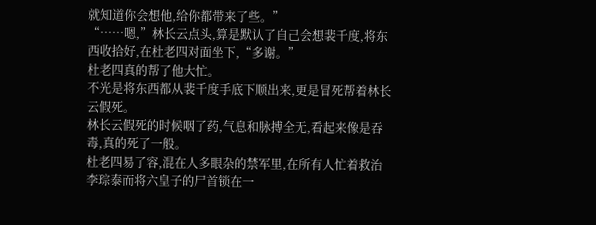就知道你会想他,给你都带来了些。”
“……嗯,”林长云点头,算是默认了自己会想裴千度,将东西收拾好,在杜老四对面坐下,“多谢。”
杜老四真的帮了他大忙。
不光是将东西都从裴千度手底下顺出来,更是冒死帮着林长云假死。
林长云假死的时候咽了药,气息和脉搏全无,看起来像是吞毒,真的死了一般。
杜老四易了容,混在人多眼杂的禁军里,在所有人忙着救治李琮泰而将六皇子的尸首锁在一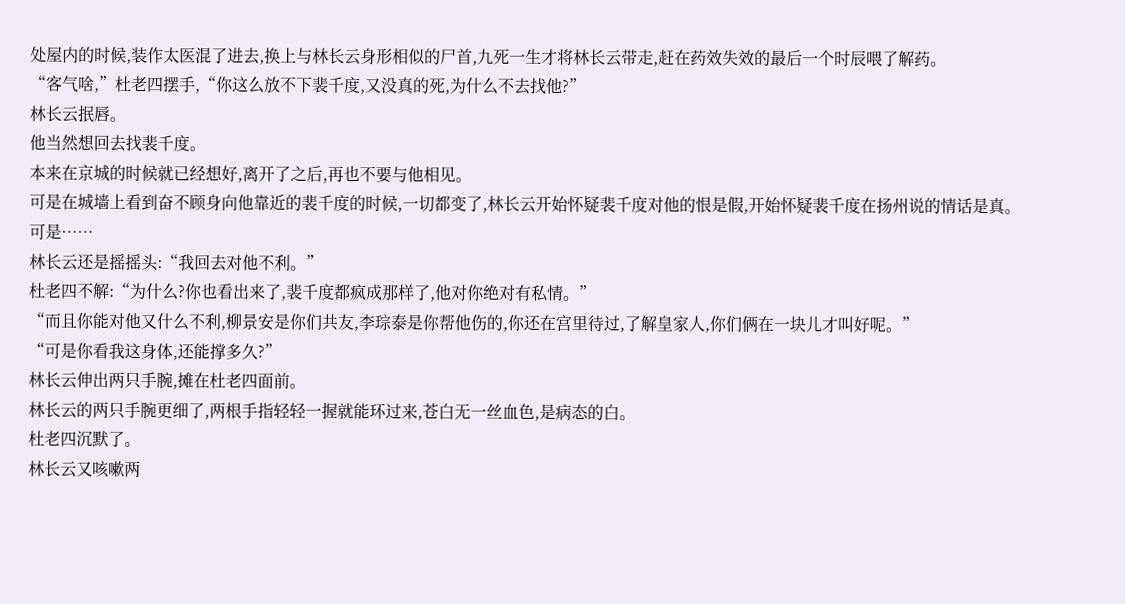处屋内的时候,装作太医混了进去,换上与林长云身形相似的尸首,九死一生才将林长云带走,赶在药效失效的最后一个时辰喂了解药。
“客气啥,”杜老四摆手,“你这么放不下裴千度,又没真的死,为什么不去找他?”
林长云抿唇。
他当然想回去找裴千度。
本来在京城的时候就已经想好,离开了之后,再也不要与他相见。
可是在城墙上看到奋不顾身向他靠近的裴千度的时候,一切都变了,林长云开始怀疑裴千度对他的恨是假,开始怀疑裴千度在扬州说的情话是真。
可是……
林长云还是摇摇头:“我回去对他不利。”
杜老四不解:“为什么?你也看出来了,裴千度都疯成那样了,他对你绝对有私情。”
“而且你能对他又什么不利,柳景安是你们共友,李琮泰是你帮他伤的,你还在宫里待过,了解皇家人,你们俩在一块儿才叫好呢。”
“可是你看我这身体,还能撑多久?”
林长云伸出两只手腕,摊在杜老四面前。
林长云的两只手腕更细了,两根手指轻轻一握就能环过来,苍白无一丝血色,是病态的白。
杜老四沉默了。
林长云又咳嗽两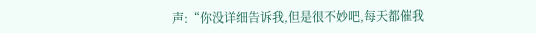声:“你没详细告诉我,但是很不妙吧,每天都催我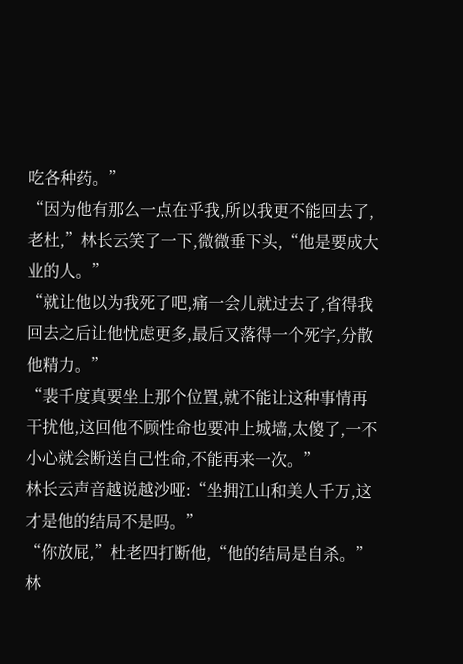吃各种药。”
“因为他有那么一点在乎我,所以我更不能回去了,老杜,”林长云笑了一下,微微垂下头,“他是要成大业的人。”
“就让他以为我死了吧,痛一会儿就过去了,省得我回去之后让他忧虑更多,最后又落得一个死字,分散他精力。”
“裴千度真要坐上那个位置,就不能让这种事情再干扰他,这回他不顾性命也要冲上城墙,太傻了,一不小心就会断送自己性命,不能再来一次。”
林长云声音越说越沙哑:“坐拥江山和美人千万,这才是他的结局不是吗。”
“你放屁,”杜老四打断他,“他的结局是自杀。”
林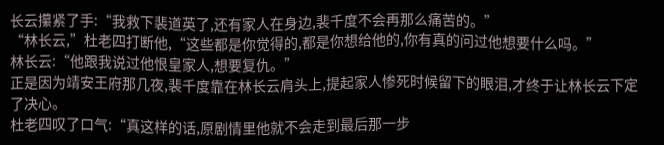长云攥紧了手:“我救下裴道英了,还有家人在身边,裴千度不会再那么痛苦的。”
“林长云,”杜老四打断他,“这些都是你觉得的,都是你想给他的,你有真的问过他想要什么吗。”
林长云:“他跟我说过他恨皇家人,想要复仇。”
正是因为靖安王府那几夜,裴千度靠在林长云肩头上,提起家人惨死时候留下的眼泪,才终于让林长云下定了决心。
杜老四叹了口气:“真这样的话,原剧情里他就不会走到最后那一步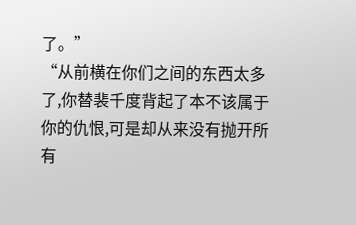了。”
“从前横在你们之间的东西太多了,你替裴千度背起了本不该属于你的仇恨,可是却从来没有抛开所有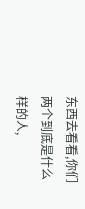东西去看看,你们两个到底是什么样的人,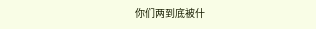你们两到底被什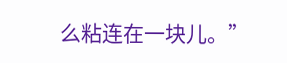么粘连在一块儿。”